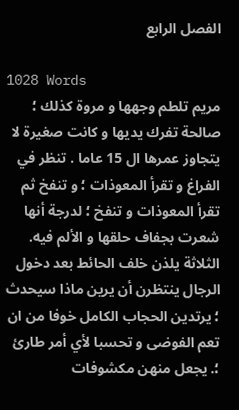الفصل الرابع

1028 Words
مريم تلطم وجهها و مروة كذلك ؛ صالحة تفرك يديها و كانت صغيرة لا يتجاوز عمرها ال 15 عاما . تنظر في الفراغ و تقرأ المعوذات ؛ و تنفخ ثم تقرأ المعوذات و تنفخ ؛ لدرجة أنها شعرت بجفاف حلقها و الألم فيه. الثلاثة يلذن خلف الحائط بعد دخول الرجال ينتظرن أن يرين ماذا سيحدث ؛ يرتدين الحجاب الكامل خوفا من ان تعم الفوضى و تحسبا لأي أمر طارئ ؛. يجعل منهن مكشوفات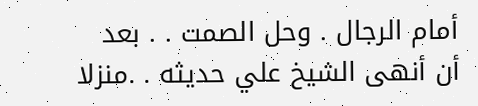أمام الرجال . وحل الصمت . . بعد أن أنهى الشيخ علي حديثه . .منزلا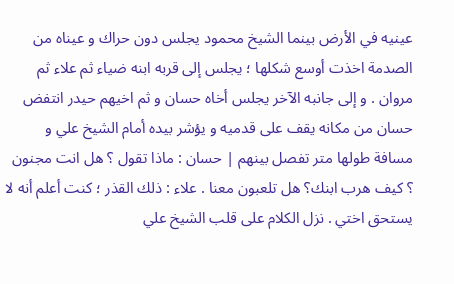عينيه في الأرض بينما الشيخ محمود يجلس دون حراك و عيناه من الصدمة اخذت أوسع شكلها ؛ يجلس إلى قربه ابنه ضياء ثم علاء ثم مروان . و إلى جانبه الآخر يجلس أخاه حسان و ثم اخيهم حيدر انتفض حسان من مكانه يقف على قدميه و يؤشر بيده أمام الشيخ علي و مسافة طولها متر تفصل بينهم | حسان : ماذا تقول ؟ هل انت مجنون ؟ كيف هرب ابنك؟ هل تلعبون معنا . علاء : ذلك القذر ؛ كنت أعلم أنه لا يستحق اختي . نزل الكلام على قلب الشيخ علي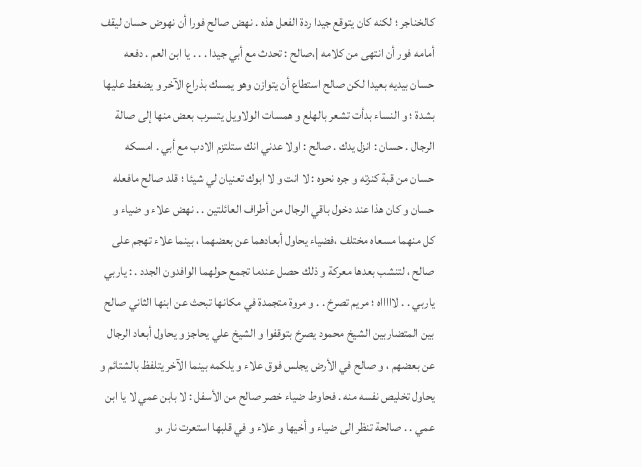كالخناجر ؛ لكنه كان يتوقع جيدا ردة الفعل هذه . نهض صالح فورا أن نهوض حسان ليقف أمامه فور أن انتهى من كلامه |،صالح : تحدث مع أبي جيدا . . . يا ابن العم . دفعه حسان بيديه بعيدا لكن صالح استطاع أن يتوازن وهو يمسك بذراع الآخر و يضغط عليها بشدة ؛ و النساء بدأت تشعر بالهلع و همسات الولاويل يتسرب بعض منها إلى صالة الرجال . حسان : انزل يدك . صالح : اولا عدني انك ستلتزم الادب مع أبي . امسكه حسان من قبة كنزته و جره نحوه : لا انت و لا ابوك تعنيان لي شيئا ؛ قلد صالح مافعله حسان و كان هذا عند دخول باقي الرجال من أطراف العائلتين . . نهض علاء و ضياء و كل منهما مسعاه مختلف ،فضياء يحاول أبعادهما عن بعضهما ، بينما علاء تهجم على صالح ، لتنشب بعدها معركة و ذلك حصل عندما تجمع حولهما الوافدون الجدد . : ياربي ياربي . . لاااااه ؛ مريم تصرخ . . و مروة متجمدة في مكانها تبحث عن ابنها الثاني صالح بين المتضاربين الشيخ محمود يصرخ بتوقفوا و الشيخ علي يحاجز و يحاول أبعاد الرجال عن بعضهم ، و صالح في الأرض يجلس فوق علاء و يلكمه بينما الآخر يتلفظ بالشتائم و يحاول تخليص نفسه منه . فحاوط ضياء خصر صالح من الأسفل : لا بابن عمي لا يا ابن عمي . . صالحة تنظر الى ضياء و أخيها و علاء و في قلبها استعرت نار ،و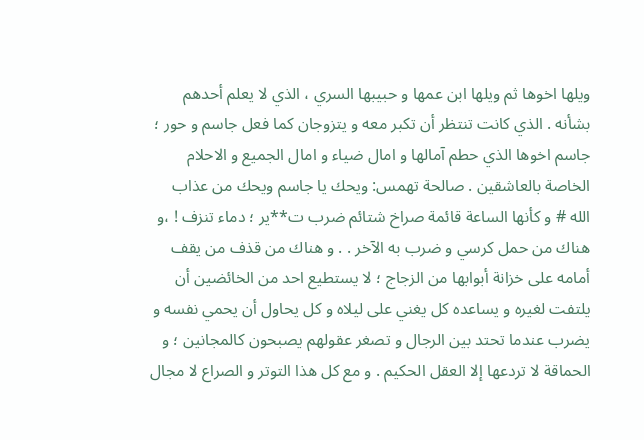ويلها اخوها ثم ويلها ابن عمها و حبيبها السري ، الذي لا يعلم أحدهم بشأنه . الذي كانت تنتظر أن تكبر معه و يتزوجان كما فعل جاسم و حور ؛ جاسم اخوها الذي حطم آمالها و امال ضياء و امال الجميع و الاحلام الخاصة بالعاشقين . صالحة تهمس: ويحك يا جاسم ويحك من عذاب الله # و كأنها الساعة قائمة صراخ شتائم ضرب ت**ير ؛ دماء تنزف ! ،و هناك من حمل كرسي و ضرب به الآخر . . و هناك من قذف من يقف أمامه على خزانة أبوابها من الزجاج ؛ لا يستطيع احد من الخائضين أن يلتفت لغيره و يساعده كل يغني على ليلاه و كل يحاول أن يحمي نفسه و يضرب عندما تحتد بين الرجال و تصغر عقولهم يصبحون كالمجانين ؛ و الحماقة لا تردعها إلا العقل الحكيم . و مع كل هذا التوتر و الصراع لا مجال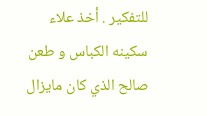للتفكير . أخذ علاء سكينه الكباس و طعن صالح الذي كان مايزال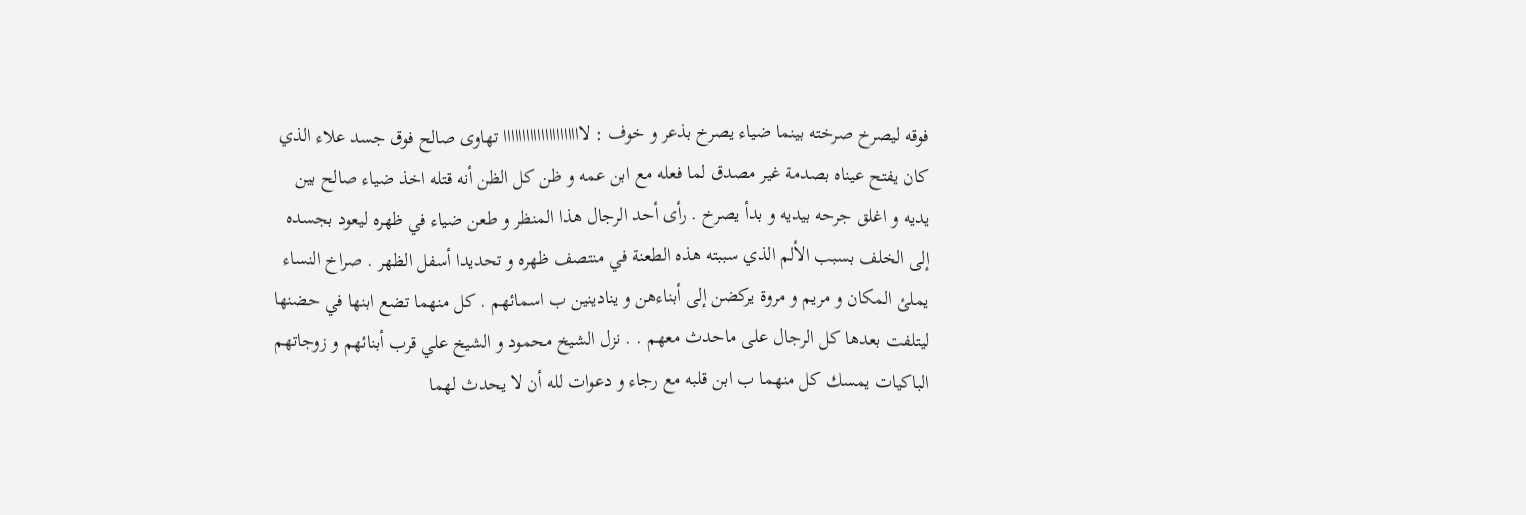فوقه ليصرخ صرخته بينما ضياء يصرخ بذعر و خوف : لااااااااااااااااااااا تهاوى صالح فوق جسد علاء الذي كان يفتح عيناه بصدمة غير مصدق لما فعله مع ابن عمه و ظن كل الظن أنه قتله اخذ ضياء صالح بين يديه و اغلق جرحه بيديه و بدأ يصرخ . رأى أحد الرجال هذا المنظر و طعن ضياء في ظهره ليعود بجسده إلى الخلف بسبب الألم الذي سببته هذه الطعنة في منتصف ظهره و تحديدا أسفل الظهر . صراخ النساء يملئ المكان و مريم و مروة يركضن إلى أبناءهن و ينادينين ب اسمائهم . كل منهما تضع ابنها في حضنها ليتلفت بعدها كل الرجال على ماحدث معهم . . نزل الشيخ محمود و الشيخ علي قرب أبنائهم و زوجاتهم الباكيات يمسك كل منهما ب ابن قلبه مع رجاء و دعوات لله أن لا يحدث لهما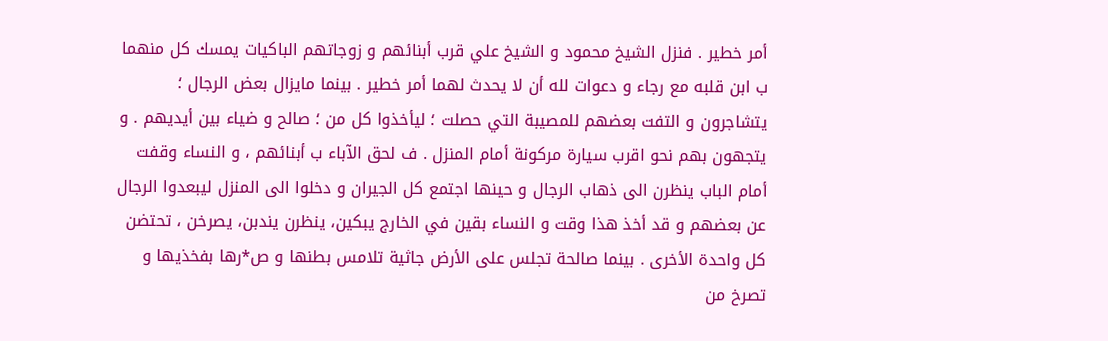أمر خطير . فنزل الشيخ محمود و الشيخ علي قرب أبنائهم و زوجاتهم الباكيات يمسك كل منهما ب ابن قلبه مع رجاء و دعوات لله أن لا يحدث لهما أمر خطير . بينما مايزال بعض الرجال ؛ يتشاجرون و التفت بعضهم للمصيبة التي حصلت ؛ ليأخذوا كل من ؛ صالح و ضياء بين أيديهم . و يتجهون بهم نحو اقرب سيارة مركونة أمام المنزل . ف لحق الآباء ب أبنائهم ، و النساء وقفت أمام الباب ينظرن الى ذهاب الرجال و حينها اجتمع كل الجيران و دخلوا الى المنزل ليبعدوا الرجال عن بعضهم و قد أخذ هذا وقت و النساء بقين في الخارج يبكين، ينظرن يندبن، يصرخن ، تحتضن كل واحدة الأخرى . بينما صالحة تجلس على الأرض جاثية تلامس بطنها و ص*رها بفخذيها و تصرخ من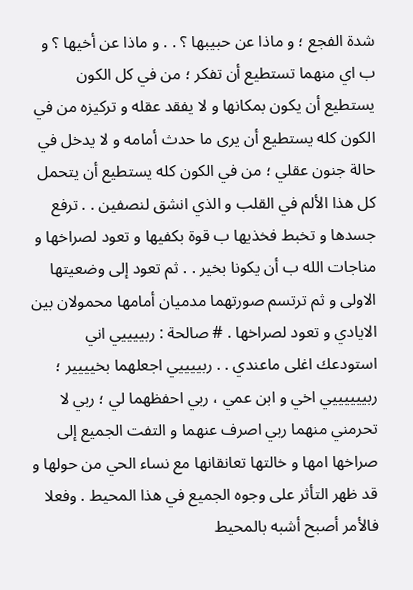شدة الفجع ؛ و ماذا عن حبيبها ؟ . . و ماذا عن أخيها ؟ و ب اي منهما تستطيع أن تفكر ؛ من في كل الكون يستطيع أن يكون بمكانها و لا يفقد عقله و تركيزه من في الكون كله يستطيع أن يرى ما حدث أمامه و لا يدخل في حالة جنون عقلي ؛ من في الكون كله يستطيع أن يتحمل كل هذا الألم في القلب و الذي انشق لنصفين . . ترفع جسدها و تخبط فخذيها ب قوة بكفيها و تعود لصراخها و مناجات الله ب أن يكونا بخير . . ثم تعود إلى وضعيتها الاولى و ثم ترتسم صورتهما مدميان أمامها محمولان بين الايادي و تعود لصراخها . # صالحة : ربييييي اني استودعك اغلى ماعندي . . ربييييي اجعلهما بخيييير ؛ ربييييييي اخي و ابن عمي ، ربي احفظهما لي ؛ ربي لا تحرمني منهما ربي اصرف عنهما و التفت الجميع إلى صراخها امها و خالتها تعانقانها مع نساء الحي من حولها و قد ظهر التأثر على وجوه الجميع في هذا المحيط . وفعلا فالأمر أصبح أشبه بالمحيط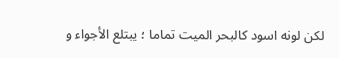لكن لونه اسود كالبحر الميت تماما ؛ يبتلع الأجواء و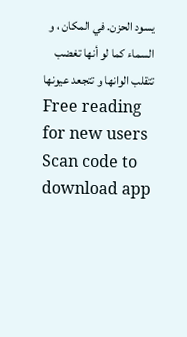يسود الحزن. في المكان ، و السماء كما لو أنها تغضب تتقلب الوانها و تتجعد عيونها
Free reading for new users
Scan code to download app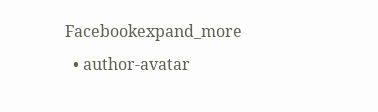Facebookexpand_more
  • author-avatar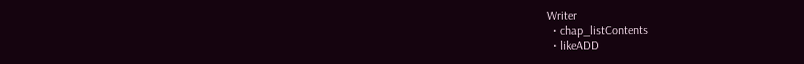Writer
  • chap_listContents
  • likeADD